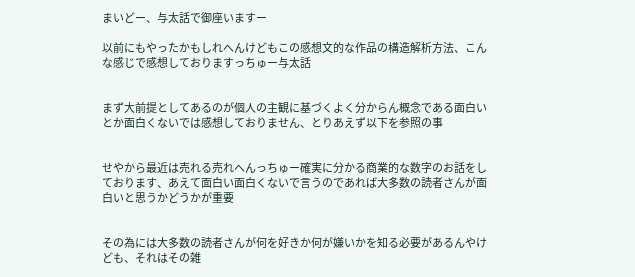まいどー、与太話で御座いますー

以前にもやったかもしれへんけどもこの感想文的な作品の構造解析方法、こんな感じで感想しておりますっちゅー与太話


まず大前提としてあるのが個人の主観に基づくよく分からん概念である面白いとか面白くないでは感想しておりません、とりあえず以下を参照の事


せやから最近は売れる売れへんっちゅー確実に分かる商業的な数字のお話をしております、あえて面白い面白くないで言うのであれば大多数の読者さんが面白いと思うかどうかが重要


その為には大多数の読者さんが何を好きか何が嫌いかを知る必要があるんやけども、それはその雑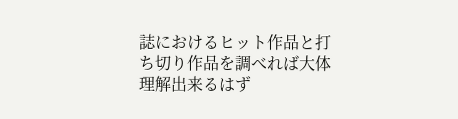誌におけるヒット作品と打ち切り作品を調べれば大体理解出来るはず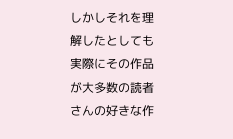しかしそれを理解したとしても実際にその作品が大多数の読者さんの好きな作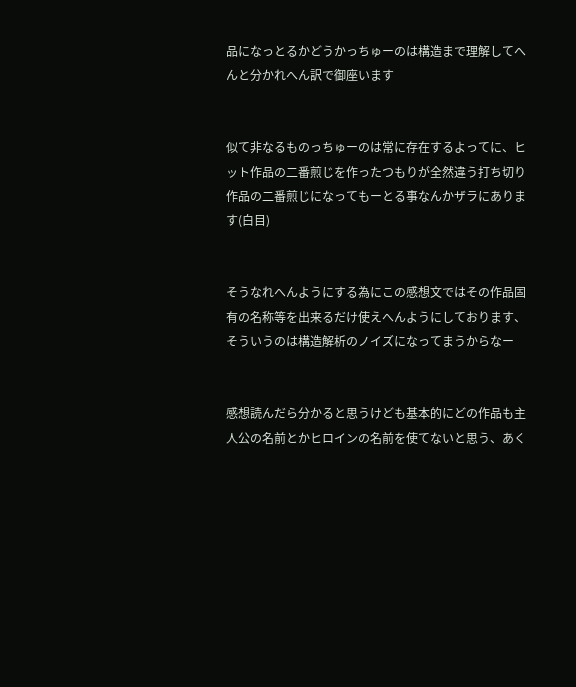品になっとるかどうかっちゅーのは構造まで理解してへんと分かれへん訳で御座います


似て非なるものっちゅーのは常に存在するよってに、ヒット作品の二番煎じを作ったつもりが全然違う打ち切り作品の二番煎じになってもーとる事なんかザラにあります(白目)


そうなれへんようにする為にこの感想文ではその作品固有の名称等を出来るだけ使えへんようにしております、そういうのは構造解析のノイズになってまうからなー


感想読んだら分かると思うけども基本的にどの作品も主人公の名前とかヒロインの名前を使てないと思う、あく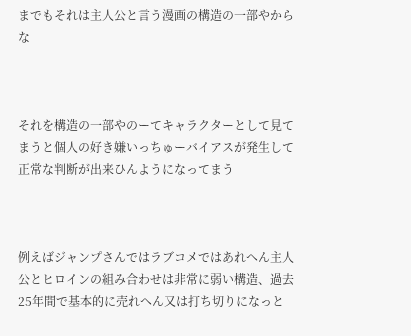までもそれは主人公と言う漫画の構造の一部やからな



それを構造の一部やのーてキャラクターとして見てまうと個人の好き嫌いっちゅーバイアスが発生して正常な判断が出来ひんようになってまう



例えばジャンプさんではラブコメではあれへん主人公とヒロインの組み合わせは非常に弱い構造、過去25年間で基本的に売れへん又は打ち切りになっと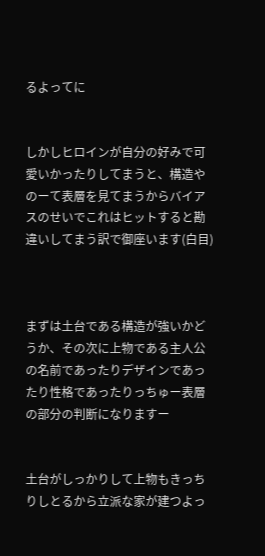るよってに


しかしヒロインが自分の好みで可愛いかったりしてまうと、構造やのーて表層を見てまうからバイアスのせいでこれはヒットすると勘違いしてまう訳で御座います(白目)



まずは土台である構造が強いかどうか、その次に上物である主人公の名前であったりデザインであったり性格であったりっちゅー表層の部分の判断になりますー


土台がしっかりして上物もきっちりしとるから立派な家が建つよっ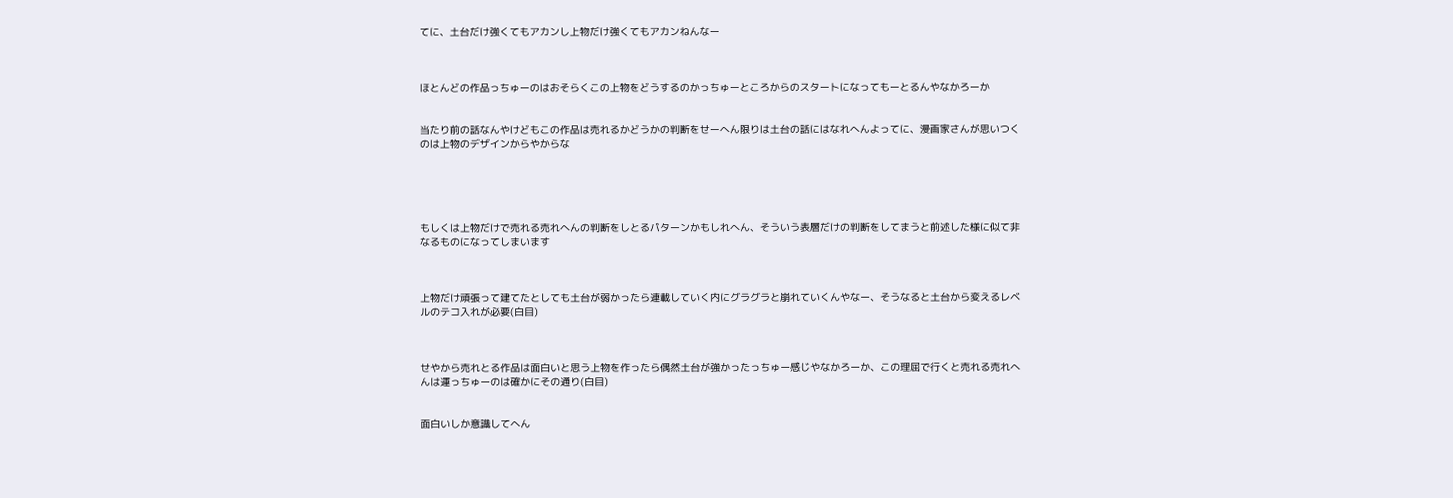てに、土台だけ強くてもアカンし上物だけ強くてもアカンねんなー



ほとんどの作品っちゅーのはおそらくこの上物をどうするのかっちゅーところからのスタートになってもーとるんやなかろーか


当たり前の話なんやけどもこの作品は売れるかどうかの判断をせーへん限りは土台の話にはなれへんよってに、漫画家さんが思いつくのは上物のデザインからやからな





もしくは上物だけで売れる売れへんの判断をしとるパターンかもしれへん、そういう表層だけの判断をしてまうと前述した様に似て非なるものになってしまいます



上物だけ頑張って建てたとしても土台が弱かったら連載していく内にグラグラと崩れていくんやなー、そうなると土台から変えるレベルのテコ入れが必要(白目)



せやから売れとる作品は面白いと思う上物を作ったら偶然土台が強かったっちゅー感じやなかろーか、この理屈で行くと売れる売れへんは運っちゅーのは確かにその通り(白目)


面白いしか意識してへん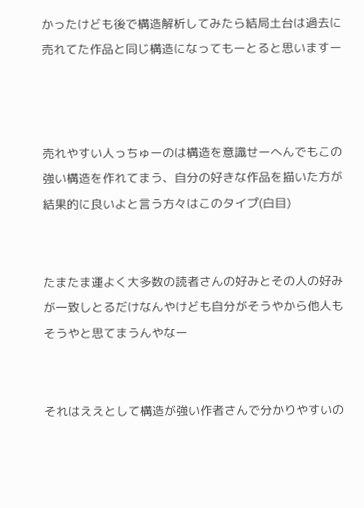かったけども後で構造解析してみたら結局土台は過去に売れてた作品と同じ構造になってもーとると思いますー



売れやすい人っちゅーのは構造を意識せーへんでもこの強い構造を作れてまう、自分の好きな作品を描いた方が結果的に良いよと言う方々はこのタイプ(白目)


たまたま運よく大多数の読者さんの好みとその人の好みが一致しとるだけなんやけども自分がそうやから他人もそうやと思てまうんやなー


それはええとして構造が強い作者さんで分かりやすいの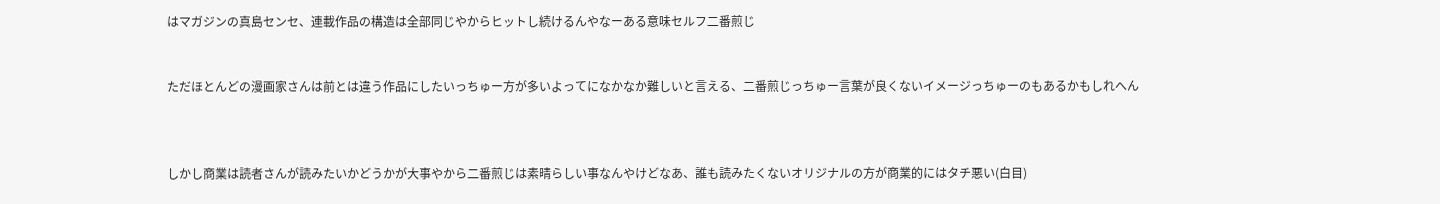はマガジンの真島センセ、連載作品の構造は全部同じやからヒットし続けるんやなーある意味セルフ二番煎じ


ただほとんどの漫画家さんは前とは違う作品にしたいっちゅー方が多いよってになかなか難しいと言える、二番煎じっちゅー言葉が良くないイメージっちゅーのもあるかもしれへん



しかし商業は読者さんが読みたいかどうかが大事やから二番煎じは素晴らしい事なんやけどなあ、誰も読みたくないオリジナルの方が商業的にはタチ悪い(白目)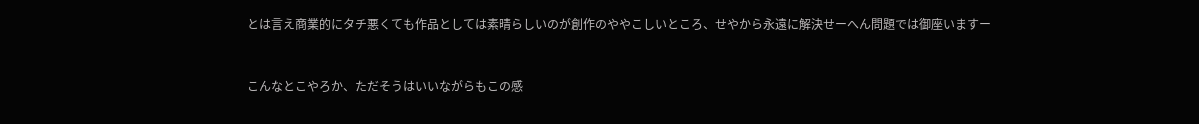とは言え商業的にタチ悪くても作品としては素晴らしいのが創作のややこしいところ、せやから永遠に解決せーへん問題では御座いますー


こんなとこやろか、ただそうはいいながらもこの感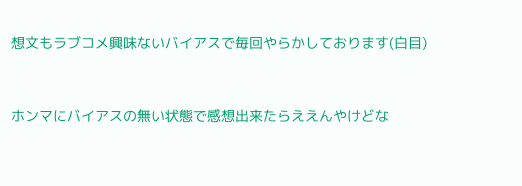想文もラブコメ興味ないバイアスで毎回やらかしております(白目)


ホンマにバイアスの無い状態で感想出来たらええんやけどな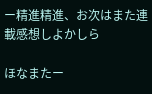ー精進精進、お次はまた連載感想しよかしら

ほなまたー